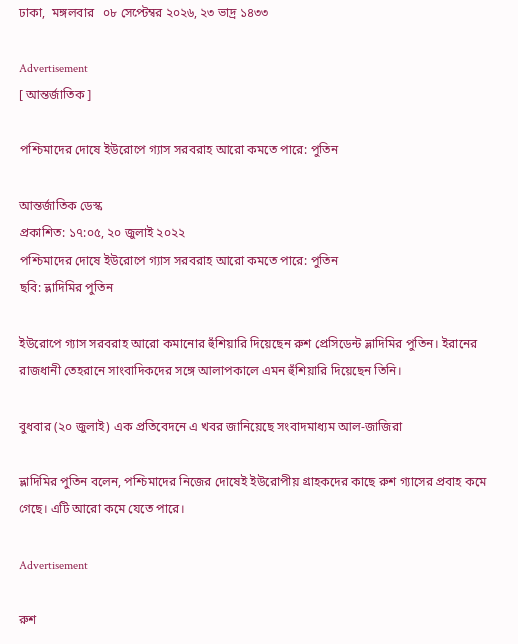ঢাকা,  মঙ্গলবার   ০৮ সেপ্টেম্বর ২০২৬, ২৩ ভাদ্র ১৪৩৩

Advertisement
[ আন্তর্জাতিক ]

পশ্চিমাদের দোষে ইউরোপে গ্যাস সরবরাহ আরো কমতে পারে: পুতিন

আন্তর্জাতিক ডেস্ক
প্রকাশিত: ১৭:০৫, ২০ জুলাই ২০২২
পশ্চিমাদের দোষে ইউরোপে গ্যাস সরবরাহ আরো কমতে পারে: পুতিন
ছবি: ভ্লাদিমির পুতিন

ইউরোপে গ্যাস সরবরাহ আরো কমানোর হুঁশিয়ারি দিয়েছেন রুশ প্রেসিডেন্ট ভ্লাদিমির পুতিন। ইরানের রাজধানী তেহরানে সাংবাদিকদের সঙ্গে আলাপকালে এমন হুঁশিয়ারি দিয়েছেন তিনি।

বুধবার (২০ জুলাই) এক প্রতিবেদনে এ খবর জানিয়েছে সংবাদমাধ্যম আল-জাজিরা

ভ্লাদিমির পুতিন বলেন, পশ্চিমাদের নিজের দোষেই ইউরোপীয় গ্রাহকদের কাছে রুশ গ্যাসের প্রবাহ কমে গেছে। এটি আরো কমে যেতে পারে।

Advertisement

রুশ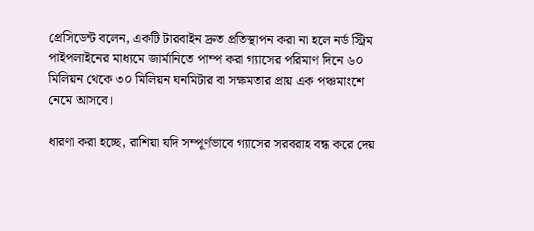প্রেসিডেন্ট বলেন, একটি টারবাইন দ্রুত প্রতিস্থাপন করা না হলে নর্ড স্ট্রিম পাইপলাইনের মাধ্যমে জার্মানিতে পাম্প করা গ্যাসের পরিমাণ দিনে ৬০ মিলিয়ন থেকে ৩০ মিলিয়ন ঘনমিটার বা সক্ষমতার প্রায় এক পঞ্চমাংশে নেমে আসবে।

ধারণা করা হচ্ছে, রাশিয়া যদি সম্পূর্ণভাবে গ্যাসের সরবরাহ বন্ধ করে দেয়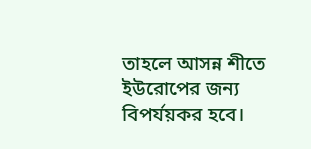তাহলে আসন্ন শীতে ইউরোপের জন্য বিপর্যয়কর হবে।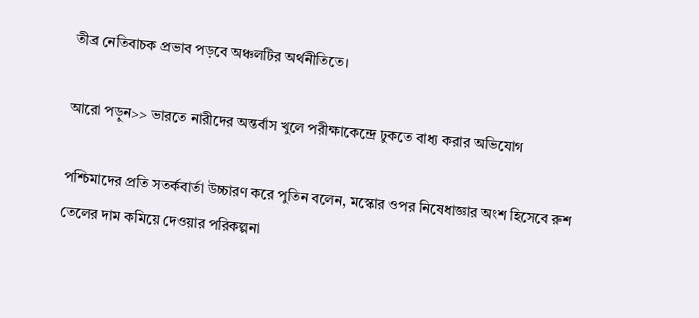তীব্র নেতিবাচক প্রভাব পড়বে অঞ্চলটির অর্থনীতিতে।

আরো পড়ুন>> ভারতে নারীদের অন্তর্বাস খুলে পরীক্ষাকেন্দ্রে ঢুকতে বাধ্য করার অভিযোগ

পশ্চিমাদের প্রতি সতর্কবার্তা উচ্চারণ করে পুতিন বলেন, মস্কোর ওপর নিষেধাজ্ঞার অংশ হিসেবে রুশ তেলের দাম কমিয়ে দেওয়ার পরিকল্পনা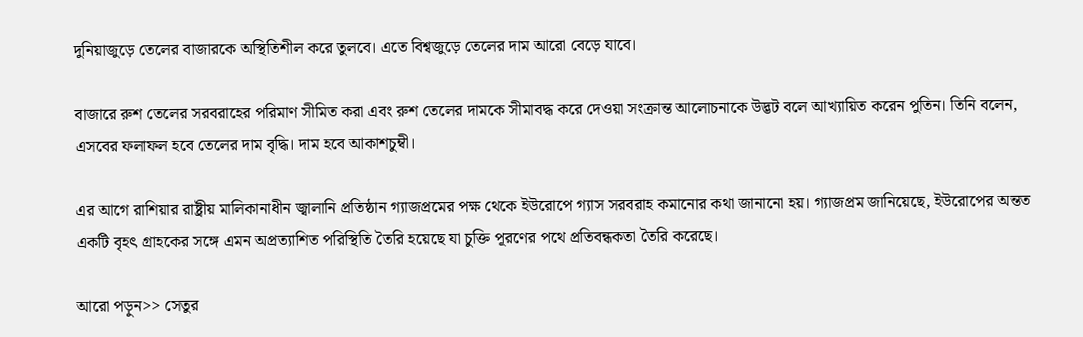দুনিয়াজুড়ে তেলের বাজারকে অস্থিতিশীল করে তুলবে। এতে বিশ্বজুড়ে তেলের দাম আরো বেড়ে যাবে।

বাজারে রুশ তেলের সরবরাহের পরিমাণ সীমিত করা এবং রুশ তেলের দামকে সীমাবদ্ধ করে দেওয়া সংক্রান্ত আলোচনাকে উদ্ভট বলে আখ্যায়িত করেন পুতিন। তিনি বলেন, এসবের ফলাফল হবে তেলের দাম বৃদ্ধি। দাম হবে আকাশচুম্বী।

এর আগে রাশিয়ার রাষ্ট্রীয় মালিকানাধীন জ্বালানি প্রতিষ্ঠান গ্যাজপ্রমের পক্ষ থেকে ইউরোপে গ্যাস সরবরাহ কমানোর কথা জানানো হয়। গ্যাজপ্রম জানিয়েছে, ইউরোপের অন্তত একটি বৃহৎ গ্রাহকের সঙ্গে এমন অপ্রত্যাশিত পরিস্থিতি তৈরি হয়েছে যা চুক্তি পূরণের পথে প্রতিবন্ধকতা তৈরি করেছে।

আরো পড়ুন>> সেতুর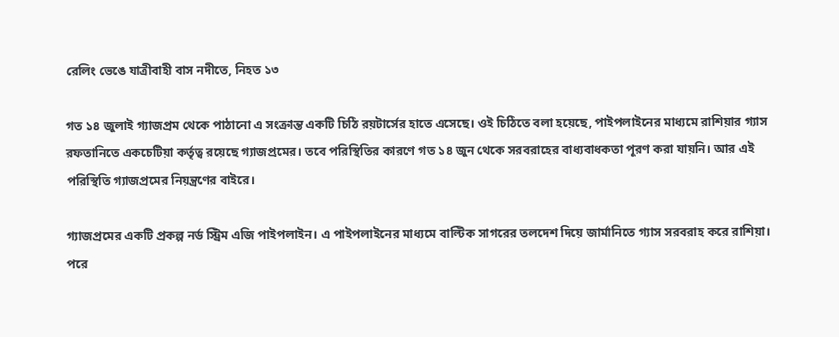রেলিং ভেঙে যাত্রীবাহী বাস নদীতে, নিহত ১৩

গত ১৪ জুলাই গ্যাজপ্রম থেকে পাঠানো এ সংক্রান্ত একটি চিঠি রয়টার্সের হাতে এসেছে। ওই চিঠিতে বলা হয়েছে, পাইপলাইনের মাধ্যমে রাশিয়ার গ্যাস রফতানিতে একচেটিয়া কর্তৃত্ব রয়েছে গ্যাজপ্রমের। তবে পরিস্থিতির কারণে গত ১৪ জুন থেকে সরবরাহের বাধ্যবাধকতা পূরণ করা যায়নি। আর এই পরিস্থিতি গ্যাজপ্রমের নিয়ন্ত্রণের বাইরে।

গ্যাজপ্রমের একটি প্রকল্প নর্ড স্ট্রিম এজি পাইপলাইন। এ পাইপলাইনের মাধ্যমে বাল্টিক সাগরের তলদেশ দিয়ে জার্মানিতে গ্যাস সরবরাহ করে রাশিয়া। পরে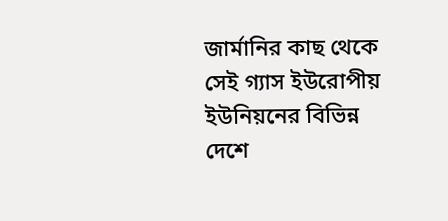জার্মানির কাছ থেকে সেই গ্যাস ইউরোপীয় ইউনিয়নের বিভিন্ন দেশে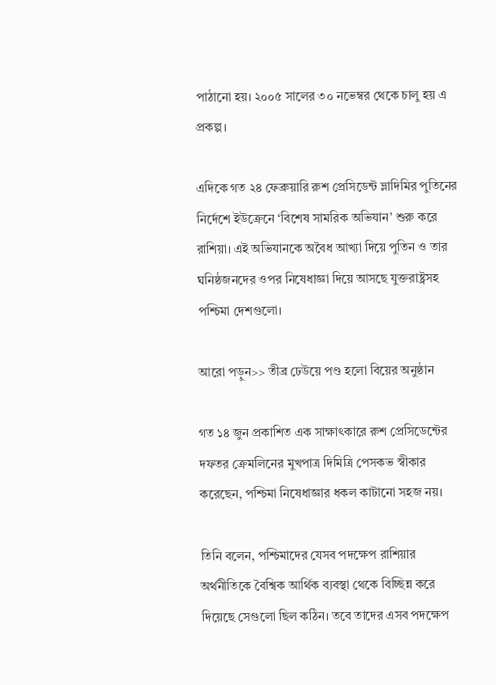পাঠানো হয়। ২০০৫ সালের ৩০ নভেম্বর থেকে চালু হয় এ প্রকল্প।

এদিকে গত ২৪ ফেব্রুয়ারি রুশ প্রেসিডেন্ট ভ্লাদিমির পুতিনের নির্দেশে ইউক্রেনে ‘বিশেষ সামরিক অভিযান’ শুরু করে রাশিয়া। এই অভিযানকে অবৈধ আখ্যা দিয়ে পুতিন ও তার ঘনিষ্ঠজনদের ওপর নিষেধাজ্ঞা দিয়ে আসছে যুক্তরাষ্ট্রসহ পশ্চিমা দেশগুলো।

আরো পড়ুন>> তীব্র ঢেউয়ে পণ্ড হলো বিয়ের অনুষ্ঠান

গত ১৪ জুন প্রকাশিত এক সাক্ষাৎকারে রুশ প্রেসিডেন্টের দফতর ক্রেমলিনের মুখপাত্র দিমিত্রি পেসকভ স্বীকার করেছেন, পশ্চিমা নিষেধাজ্ঞার ধকল কাটানো সহজ নয়।

তিনি বলেন, পশ্চিমাদের যেসব পদক্ষেপ রাশিয়ার অর্থনীতিকে বৈশ্বিক আর্থিক ব্যবস্থা থেকে বিচ্ছিন্ন করে দিয়েছে সেগুলো ছিল কঠিন। তবে তাদের এসব পদক্ষেপ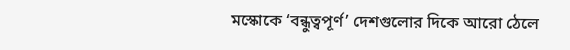মস্কোকে ‘বন্ধুত্বপূর্ণ’ দেশগুলোর দিকে আরো ঠেলে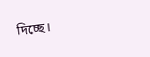দিচ্ছে।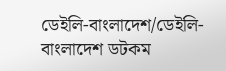ডেইলি-বাংলাদেশ/ডেইলি-বাংলাদেশ ডটকম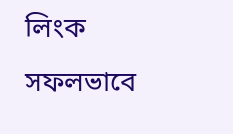লিংক সফলভাবে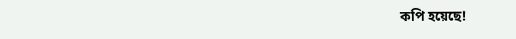কপি হয়েছে!